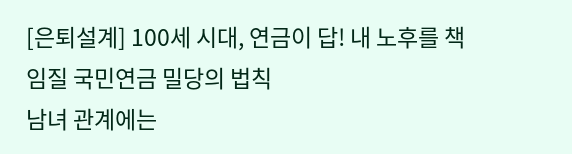[은퇴설계] 100세 시대, 연금이 답! 내 노후를 책임질 국민연금 밀당의 법칙
남녀 관계에는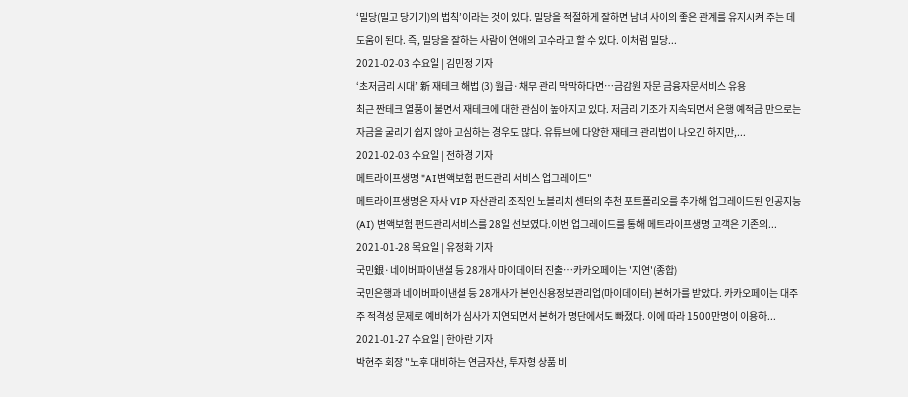‘밀당(밀고 당기기)의 법칙’이라는 것이 있다. 밀당을 적절하게 잘하면 남녀 사이의 좋은 관계를 유지시켜 주는 데 도움이 된다. 즉, 밀당을 잘하는 사람이 연애의 고수라고 할 수 있다. 이처럼 밀당...
2021-02-03 수요일 | 김민정 기자
‘초저금리 시대’ 新 재테크 해법 (3) 월급·채무 관리 막막하다면…금감원 자문 금융자문서비스 유용
최근 짠테크 열풍이 불면서 재테크에 대한 관심이 높아지고 있다. 저금리 기조가 지속되면서 은행 예적금 만으로는 자금을 굴리기 쉽지 않아 고심하는 경우도 많다. 유튜브에 다양한 재테크 관리법이 나오긴 하지만,...
2021-02-03 수요일 | 전하경 기자
메트라이프생명 "AI변액보험 펀드관리 서비스 업그레이드"
메트라이프생명은 자사 VIP 자산관리 조직인 노블리치 센터의 추천 포트폴리오를 추가해 업그레이드된 인공지능(AI) 변액보험 펀드관리서비스를 28일 선보였다.이번 업그레이드를 통해 메트라이프생명 고객은 기존의...
2021-01-28 목요일 | 유정화 기자
국민銀·네이버파이낸셜 등 28개사 마이데이터 진출…카카오페이는 '지연'(종합)
국민은행과 네이버파이낸셜 등 28개사가 본인신용정보관리업(마이데이터) 본허가를 받았다. 카카오페이는 대주주 적격성 문제로 예비허가 심사가 지연되면서 본허가 명단에서도 빠졌다. 이에 따라 1500만명이 이용하...
2021-01-27 수요일 | 한아란 기자
박현주 회장 "노후 대비하는 연금자산, 투자형 상품 비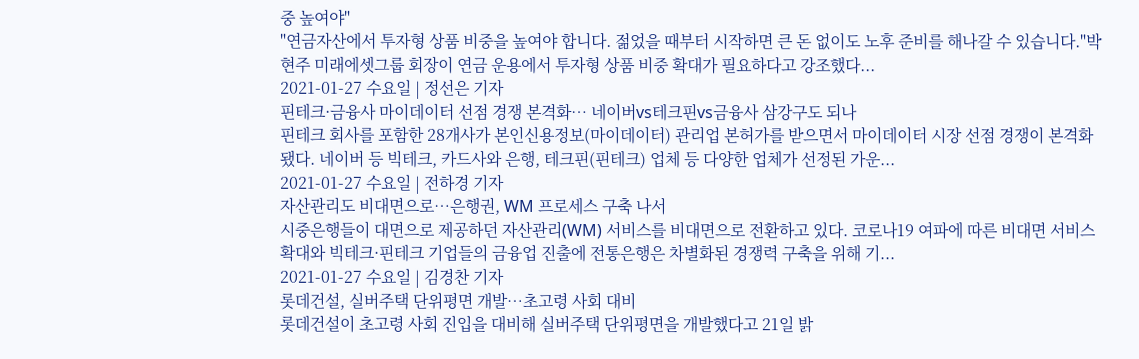중 높여야"
"연금자산에서 투자형 상품 비중을 높여야 합니다. 젊었을 때부터 시작하면 큰 돈 없이도 노후 준비를 해나갈 수 있습니다."박현주 미래에셋그룹 회장이 연금 운용에서 투자형 상품 비중 확대가 필요하다고 강조했다...
2021-01-27 수요일 | 정선은 기자
핀테크·금융사 마이데이터 선점 경쟁 본격화… 네이버vs테크핀vs금융사 삼강구도 되나
핀테크 회사를 포함한 28개사가 본인신용정보(마이데이터) 관리업 본허가를 받으면서 마이데이터 시장 선점 경쟁이 본격화됐다. 네이버 등 빅테크, 카드사와 은행, 테크핀(핀테크) 업체 등 다양한 업체가 선정된 가운...
2021-01-27 수요일 | 전하경 기자
자산관리도 비대면으로…은행권, WM 프로세스 구축 나서
시중은행들이 대면으로 제공하던 자산관리(WM) 서비스를 비대면으로 전환하고 있다. 코로나19 여파에 따른 비대면 서비스 확대와 빅테크·핀테크 기업들의 금융업 진출에 전통은행은 차별화된 경쟁력 구축을 위해 기...
2021-01-27 수요일 | 김경찬 기자
롯데건설, 실버주택 단위평면 개발…초고령 사회 대비
롯데건설이 초고령 사회 진입을 대비해 실버주택 단위평면을 개발했다고 21일 밝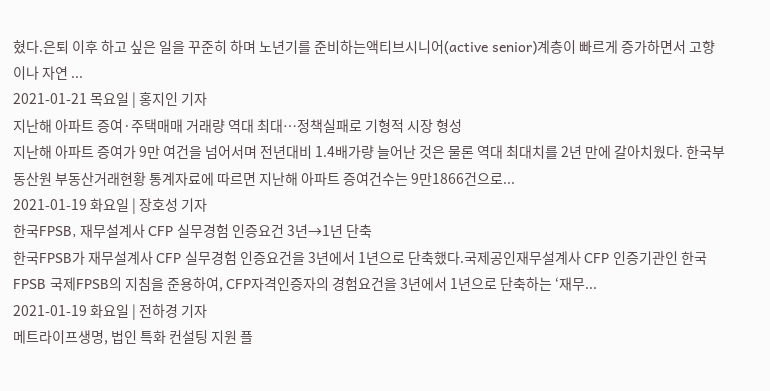혔다.은퇴 이후 하고 싶은 일을 꾸준히 하며 노년기를 준비하는액티브시니어(active senior)계층이 빠르게 증가하면서 고향이나 자연 ...
2021-01-21 목요일 | 홍지인 기자
지난해 아파트 증여·주택매매 거래량 역대 최대…정책실패로 기형적 시장 형성
지난해 아파트 증여가 9만 여건을 넘어서며 전년대비 1.4배가량 늘어난 것은 물론 역대 최대치를 2년 만에 갈아치웠다. 한국부동산원 부동산거래현황 통계자료에 따르면 지난해 아파트 증여건수는 9만1866건으로...
2021-01-19 화요일 | 장호성 기자
한국FPSB, 재무설계사 CFP 실무경험 인증요건 3년→1년 단축
한국FPSB가 재무설계사 CFP 실무경험 인증요건을 3년에서 1년으로 단축했다.국제공인재무설계사 CFP 인증기관인 한국FPSB 국제FPSB의 지침을 준용하여, CFP자격인증자의 경험요건을 3년에서 1년으로 단축하는 ‘재무...
2021-01-19 화요일 | 전하경 기자
메트라이프생명, 법인 특화 컨설팅 지원 플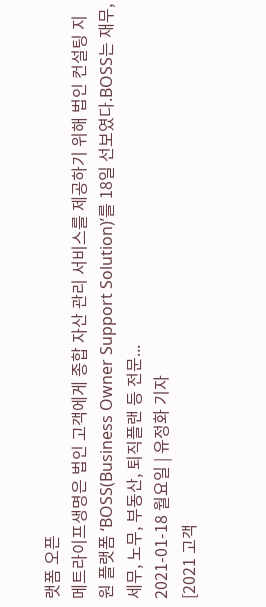랫폼 오픈
메트라이프생명은 법인 고객에게 종합 자산 관리 서비스를 제공하기 위해 법인 컨설팅 지원 플랫폼 ‘BOSS(Business Owner Support Solution)’를 18일 선보였다.BOSS는 재무, 세무, 노무, 부동산, 퇴직플랜 등 전문...
2021-01-18 월요일 | 유정화 기자
[2021 고객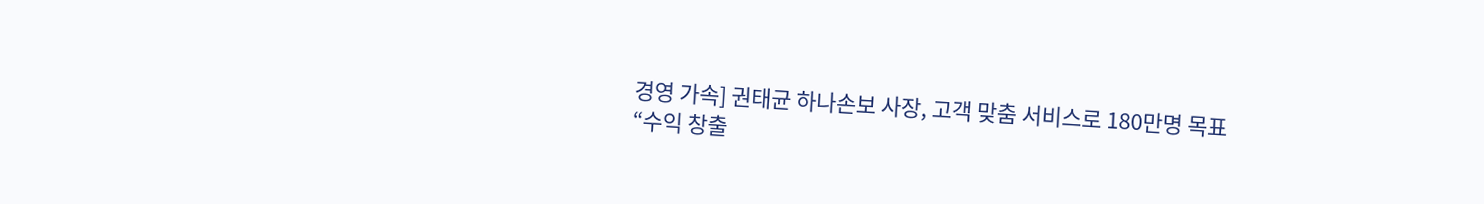경영 가속] 권태균 하나손보 사장, 고객 맞춤 서비스로 180만명 목표
“수익 창출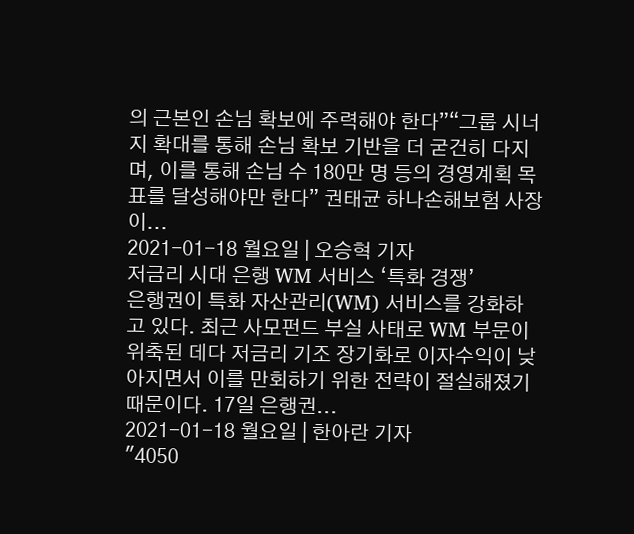의 근본인 손님 확보에 주력해야 한다”“그룹 시너지 확대를 통해 손님 확보 기반을 더 굳건히 다지며, 이를 통해 손님 수 180만 명 등의 경영계획 목표를 달성해야만 한다” 권태균 하나손해보험 사장이...
2021-01-18 월요일 | 오승혁 기자
저금리 시대 은행 WM 서비스 ‘특화 경쟁’
은행권이 특화 자산관리(WM) 서비스를 강화하고 있다. 최근 사모펀드 부실 사태로 WM 부문이 위축된 데다 저금리 기조 장기화로 이자수익이 낮아지면서 이를 만회하기 위한 전략이 절실해졌기 때문이다. 17일 은행권...
2021-01-18 월요일 | 한아란 기자
"4050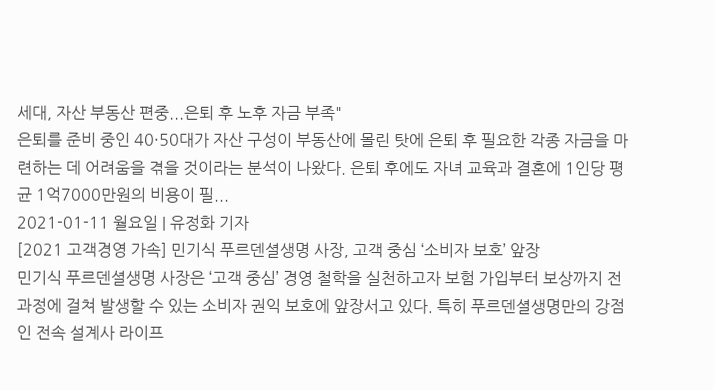세대, 자산 부동산 편중...은퇴 후 노후 자금 부족"
은퇴를 준비 중인 40·50대가 자산 구성이 부동산에 몰린 탓에 은퇴 후 필요한 각종 자금을 마련하는 데 어려움을 겪을 것이라는 분석이 나왔다. 은퇴 후에도 자녀 교육과 결혼에 1인당 평균 1억7000만원의 비용이 필...
2021-01-11 월요일 | 유정화 기자
[2021 고객경영 가속] 민기식 푸르덴셜생명 사장, 고객 중심 ‘소비자 보호’ 앞장
민기식 푸르덴셜생명 사장은 ‘고객 중심’ 경영 철학을 실천하고자 보험 가입부터 보상까지 전 과정에 걸쳐 발생할 수 있는 소비자 권익 보호에 앞장서고 있다. 특히 푸르덴셜생명만의 강점인 전속 설계사 라이프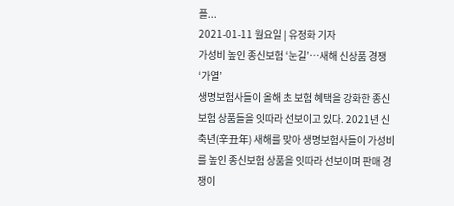플...
2021-01-11 월요일 | 유정화 기자
가성비 높인 종신보험 ‘눈길’…새해 신상품 경쟁 ‘가열’
생명보험사들이 올해 초 보험 혜택을 강화한 종신보험 상품들을 잇따라 선보이고 있다. 2021년 신축년(辛丑年) 새해를 맞아 생명보험사들이 가성비를 높인 종신보험 상품을 잇따라 선보이며 판매 경쟁이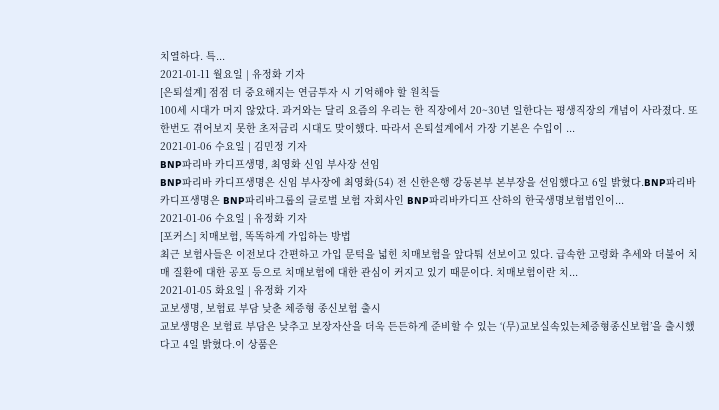치열하다. 특...
2021-01-11 월요일 | 유정화 기자
[은퇴설계] 점점 더 중요해지는 연금투자 시 기억해야 할 원칙들
100세 시대가 머지 않았다. 과거와는 달리 요즘의 우리는 한 직장에서 20~30년 일한다는 평생직장의 개념이 사라졌다. 또 한번도 겪어보지 못한 초저금리 시대도 맞이했다. 따라서 은퇴설계에서 가장 기본은 수입이 ...
2021-01-06 수요일 | 김민정 기자
BNP파리바 카디프생명, 최영화 신임 부사장 선임
BNP파리바 카디프생명은 신임 부사장에 최영화(54) 전 신한은행 강동본부 본부장을 선임했다고 6일 밝혔다.BNP파리바 카디프생명은 BNP파리바그룹의 글로벌 보험 자회사인 BNP파리바카디프 산하의 한국생명보험법인이...
2021-01-06 수요일 | 유정화 기자
[포커스] 치매보험, 똑똑하게 가입하는 방법
최근 보험사들은 이전보다 간편하고 가입 문턱을 넓힌 치매보험을 앞다퉈 선보이고 있다. 급속한 고령화 추세와 더불어 치매 질환에 대한 공포 등으로 치매보험에 대한 관심이 커지고 있기 때문이다. 치매보험이란 치...
2021-01-05 화요일 | 유정화 기자
교보생명, 보험료 부담 낮춘 체증형 종신보험 출시
교보생명은 보험료 부담은 낮추고 보장자산을 더욱 든든하게 준비할 수 있는 ‘(무)교보실속있는체증형종신보험’을 출시했다고 4일 밝혔다.이 상품은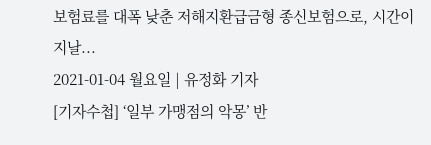보험료를 대폭 낮춘 저해지환급금형 종신보험으로, 시간이 지날...
2021-01-04 월요일 | 유정화 기자
[기자수첩] ‘일부 가맹점의 악몽’ 반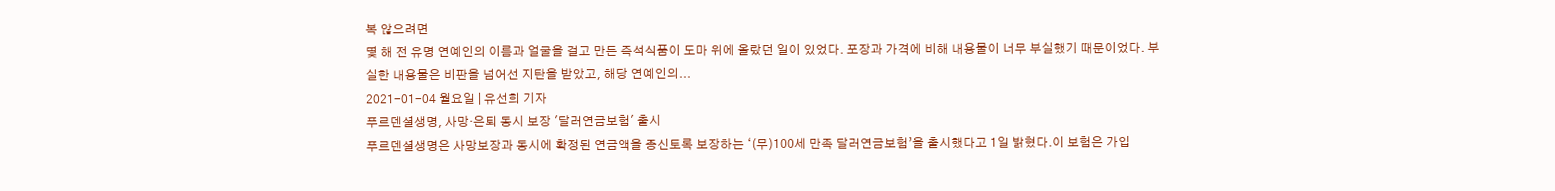복 않으려면
몇 해 전 유명 연예인의 이름과 얼굴을 걸고 만든 즉석식품이 도마 위에 올랐던 일이 있었다. 포장과 가격에 비해 내용물이 너무 부실했기 때문이었다. 부실한 내용물은 비판을 넘어선 지탄을 받았고, 해당 연예인의...
2021-01-04 월요일 | 유선희 기자
푸르덴셜생명, 사망·은퇴 동시 보장 '달러연금보험' 출시
푸르덴셜생명은 사망보장과 동시에 확정된 연금액을 종신토록 보장하는 ‘(무)100세 만족 달러연금보험’을 출시했다고 1일 밝혔다.이 보험은 가입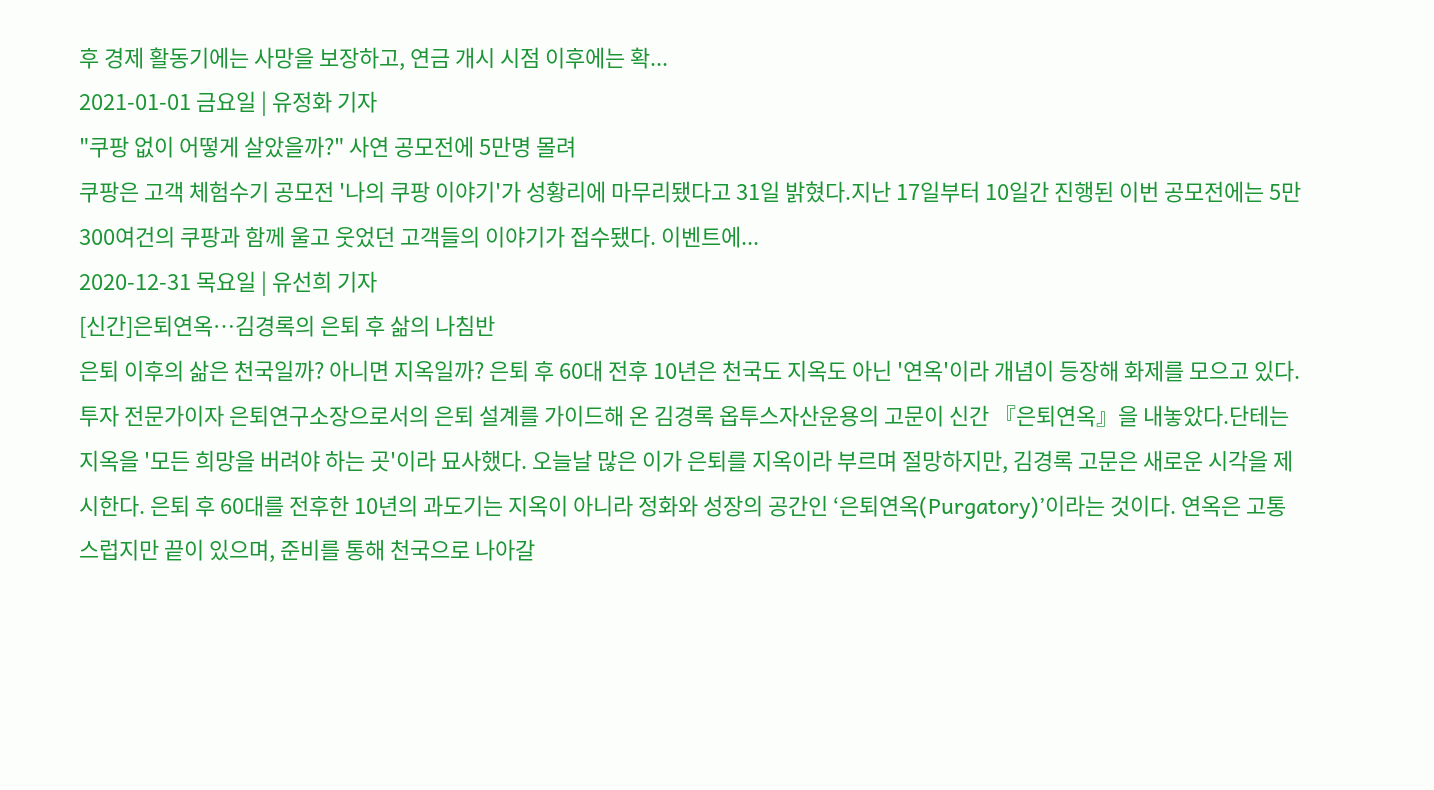후 경제 활동기에는 사망을 보장하고, 연금 개시 시점 이후에는 확...
2021-01-01 금요일 | 유정화 기자
"쿠팡 없이 어떻게 살았을까?" 사연 공모전에 5만명 몰려
쿠팡은 고객 체험수기 공모전 '나의 쿠팡 이야기'가 성황리에 마무리됐다고 31일 밝혔다.지난 17일부터 10일간 진행된 이번 공모전에는 5만300여건의 쿠팡과 함께 울고 웃었던 고객들의 이야기가 접수됐다. 이벤트에...
2020-12-31 목요일 | 유선희 기자
[신간]은퇴연옥…김경록의 은퇴 후 삶의 나침반
은퇴 이후의 삶은 천국일까? 아니면 지옥일까? 은퇴 후 60대 전후 10년은 천국도 지옥도 아닌 '연옥'이라 개념이 등장해 화제를 모으고 있다.투자 전문가이자 은퇴연구소장으로서의 은퇴 설계를 가이드해 온 김경록 옵투스자산운용의 고문이 신간 『은퇴연옥』을 내놓았다.단테는 지옥을 '모든 희망을 버려야 하는 곳'이라 묘사했다. 오늘날 많은 이가 은퇴를 지옥이라 부르며 절망하지만, 김경록 고문은 새로운 시각을 제시한다. 은퇴 후 60대를 전후한 10년의 과도기는 지옥이 아니라 정화와 성장의 공간인 ‘은퇴연옥(Purgatory)’이라는 것이다. 연옥은 고통스럽지만 끝이 있으며, 준비를 통해 천국으로 나아갈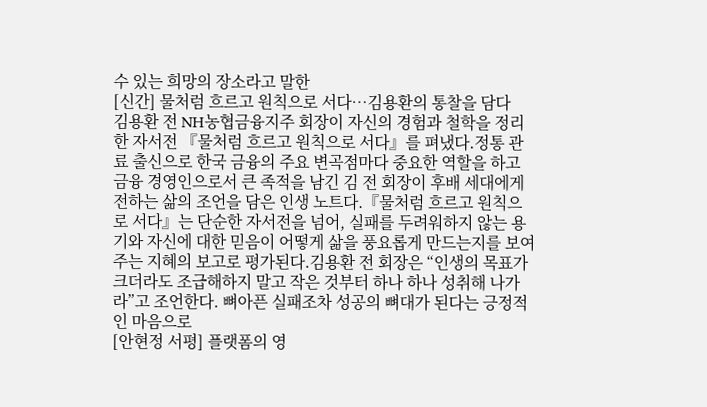수 있는 희망의 장소라고 말한
[신간] 물처럼 흐르고 원칙으로 서다…김용환의 통찰을 담다
김용환 전 NH농협금융지주 회장이 자신의 경험과 철학을 정리한 자서전 『물처럼 흐르고 원칙으로 서다』를 펴냈다.정통 관료 출신으로 한국 금융의 주요 변곡점마다 중요한 역할을 하고 금융 경영인으로서 큰 족적을 남긴 김 전 회장이 후배 세대에게 전하는 삶의 조언을 담은 인생 노트다.『물처럼 흐르고 원칙으로 서다』는 단순한 자서전을 넘어, 실패를 두려워하지 않는 용기와 자신에 대한 믿음이 어떻게 삶을 풍요롭게 만드는지를 보여주는 지혜의 보고로 평가된다.김용환 전 회장은 “인생의 목표가 크더라도 조급해하지 말고 작은 것부터 하나 하나 성취해 나가라”고 조언한다. 뼈아픈 실패조차 성공의 뼈대가 된다는 긍정적인 마음으로
[안현정 서평] 플랫폼의 영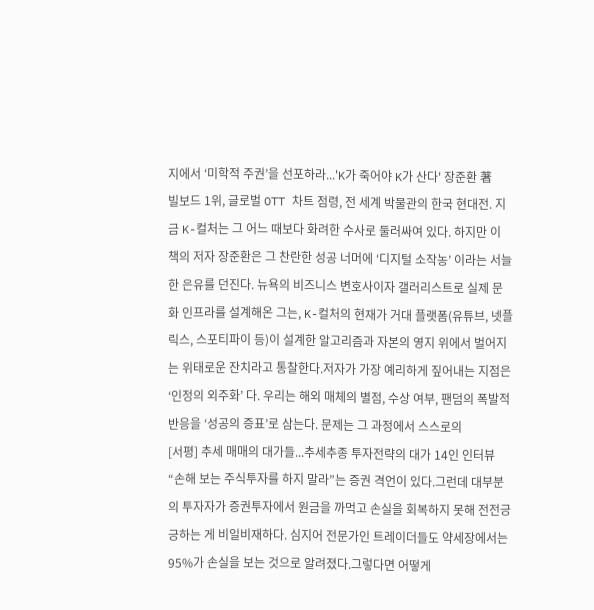지에서 ‘미학적 주권’을 선포하라...'K가 죽어야 K가 산다' 장준환 著
빌보드 1위, 글로벌 OTT 차트 점령, 전 세계 박물관의 한국 현대전. 지금 K-컬처는 그 어느 때보다 화려한 수사로 둘러싸여 있다. 하지만 이 책의 저자 장준환은 그 찬란한 성공 너머에 ‘디지털 소작농’ 이라는 서늘한 은유를 던진다. 뉴욕의 비즈니스 변호사이자 갤러리스트로 실제 문화 인프라를 설계해온 그는, K-컬처의 현재가 거대 플랫폼(유튜브, 넷플릭스, 스포티파이 등)이 설계한 알고리즘과 자본의 영지 위에서 벌어지는 위태로운 잔치라고 통찰한다.저자가 가장 예리하게 짚어내는 지점은 ‘인정의 외주화’ 다. 우리는 해외 매체의 별점, 수상 여부, 팬덤의 폭발적 반응을 ‘성공의 증표’로 삼는다. 문제는 그 과정에서 스스로의
[서평] 추세 매매의 대가들...추세추종 투자전략의 대가 14인 인터뷰
“손해 보는 주식투자를 하지 말라”는 증권 격언이 있다.그런데 대부분의 투자자가 증권투자에서 원금을 까먹고 손실을 회복하지 못해 전전긍긍하는 게 비일비재하다. 심지어 전문가인 트레이더들도 약세장에서는 95%가 손실을 보는 것으로 알려졌다.그렇다면 어떻게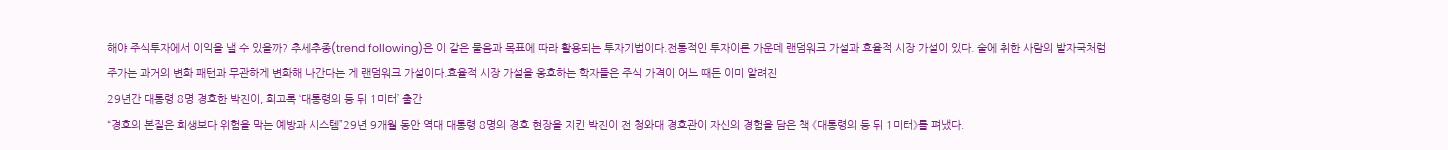해야 주식투자에서 이익을 낼 수 있을까? 추세추종(trend following)은 이 같은 물음과 목표에 따라 활용되는 투자기법이다.전통적인 투자이론 가운데 랜덤워크 가설과 효율적 시장 가설이 있다. 술에 취한 사람의 발자국처럼 주가는 과거의 변화 패턴과 무관하게 변화해 나간다는 게 랜덤워크 가설이다.효율적 시장 가설을 옹호하는 학자들은 주식 가격이 어느 때든 이미 알려진
29년간 대통령 8명 경호한 박진이, 회고록 ‘대통령의 등 뒤 1미터’ 출간
“경호의 본질은 희생보다 위험을 막는 예방과 시스템”29년 9개월 동안 역대 대통령 8명의 경호 현장을 지킨 박진이 전 청와대 경호관이 자신의 경험을 담은 책 《대통령의 등 뒤 1미터》를 펴냈다.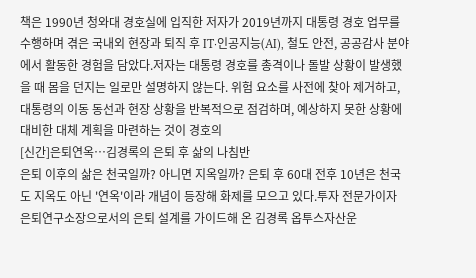책은 1990년 청와대 경호실에 입직한 저자가 2019년까지 대통령 경호 업무를 수행하며 겪은 국내외 현장과 퇴직 후 IT·인공지능(AI), 철도 안전, 공공감사 분야에서 활동한 경험을 담았다.저자는 대통령 경호를 총격이나 돌발 상황이 발생했을 때 몸을 던지는 일로만 설명하지 않는다. 위험 요소를 사전에 찾아 제거하고, 대통령의 이동 동선과 현장 상황을 반복적으로 점검하며, 예상하지 못한 상황에 대비한 대체 계획을 마련하는 것이 경호의
[신간]은퇴연옥…김경록의 은퇴 후 삶의 나침반
은퇴 이후의 삶은 천국일까? 아니면 지옥일까? 은퇴 후 60대 전후 10년은 천국도 지옥도 아닌 '연옥'이라 개념이 등장해 화제를 모으고 있다.투자 전문가이자 은퇴연구소장으로서의 은퇴 설계를 가이드해 온 김경록 옵투스자산운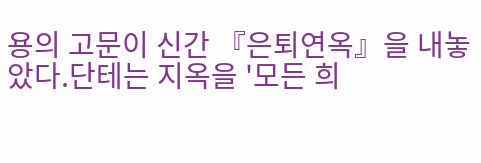용의 고문이 신간 『은퇴연옥』을 내놓았다.단테는 지옥을 '모든 희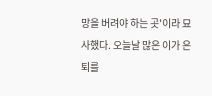망을 버려야 하는 곳'이라 묘사했다. 오늘날 많은 이가 은퇴를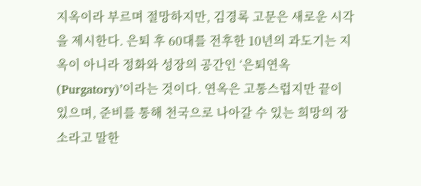지옥이라 부르며 절망하지만, 김경록 고문은 새로운 시각을 제시한다. 은퇴 후 60대를 전후한 10년의 과도기는 지옥이 아니라 정화와 성장의 공간인 ‘은퇴연옥(Purgatory)’이라는 것이다. 연옥은 고통스럽지만 끝이 있으며, 준비를 통해 천국으로 나아갈 수 있는 희망의 장소라고 말한